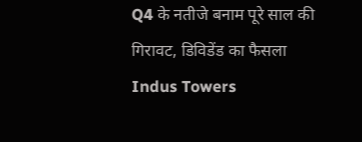Q4 के नतीजे बनाम पूरे साल की गिरावट, डिविडेंड का फैसला
Indus Towers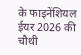के फाइनेंशियल ईयर 2026 की चौथी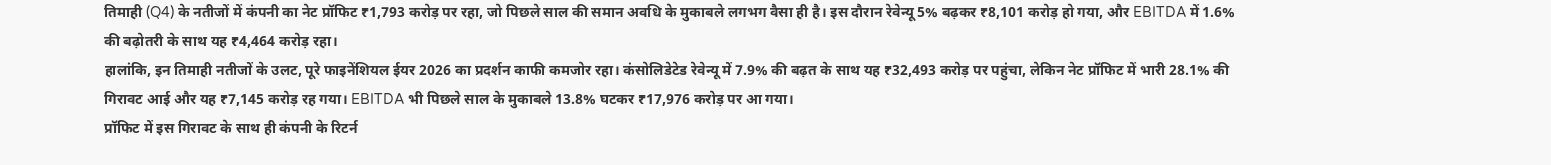तिमाही (Q4) के नतीजों में कंपनी का नेट प्रॉफिट ₹1,793 करोड़ पर रहा, जो पिछले साल की समान अवधि के मुकाबले लगभग वैसा ही है। इस दौरान रेवेन्यू 5% बढ़कर ₹8,101 करोड़ हो गया, और EBITDA में 1.6% की बढ़ोतरी के साथ यह ₹4,464 करोड़ रहा।
हालांकि, इन तिमाही नतीजों के उलट, पूरे फाइनेंशियल ईयर 2026 का प्रदर्शन काफी कमजोर रहा। कंसोलिडेटेड रेवेन्यू में 7.9% की बढ़त के साथ यह ₹32,493 करोड़ पर पहुंचा, लेकिन नेट प्रॉफिट में भारी 28.1% की गिरावट आई और यह ₹7,145 करोड़ रह गया। EBITDA भी पिछले साल के मुकाबले 13.8% घटकर ₹17,976 करोड़ पर आ गया।
प्रॉफिट में इस गिरावट के साथ ही कंपनी के रिटर्न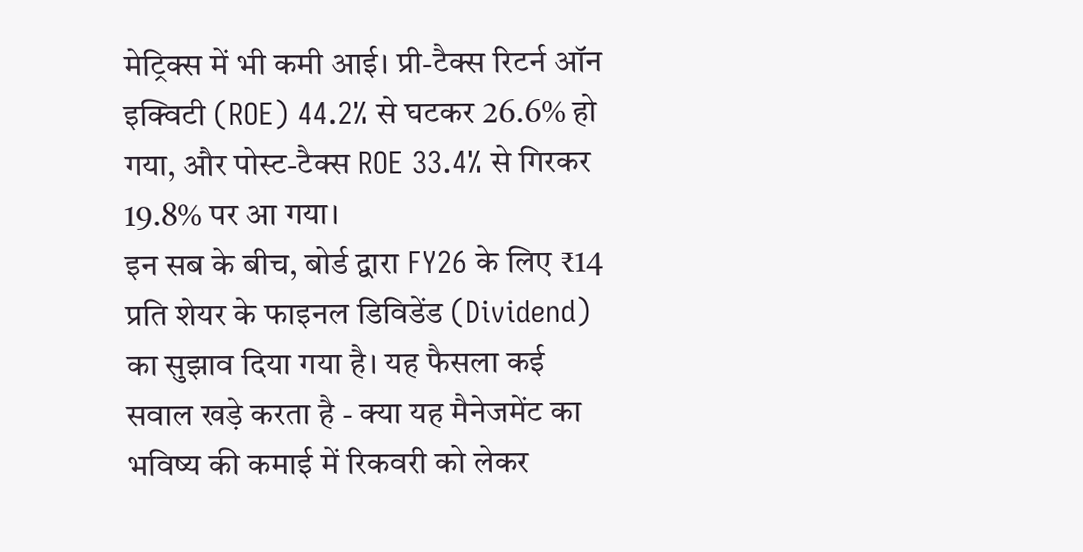मेट्रिक्स में भी कमी आई। प्री-टैक्स रिटर्न ऑन इक्विटी (ROE) 44.2% से घटकर 26.6% हो गया, और पोस्ट-टैक्स ROE 33.4% से गिरकर 19.8% पर आ गया।
इन सब के बीच, बोर्ड द्वारा FY26 के लिए ₹14 प्रति शेयर के फाइनल डिविडेंड (Dividend) का सुझाव दिया गया है। यह फैसला कई सवाल खड़े करता है - क्या यह मैनेजमेंट का भविष्य की कमाई में रिकवरी को लेकर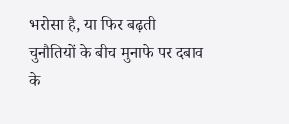भरोसा है, या फिर बढ़ती चुनौतियों के बीच मुनाफे पर दबाव के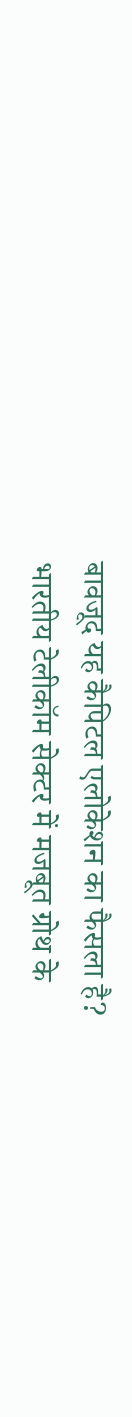बावजूद यह कैपिटल एलोकेशन का फैसला है?
भारतीय टेलीकॉम सेक्टर में मजबूत ग्रोथ के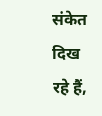संकेत दिख रहे हैं,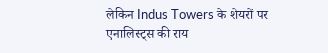लेकिन Indus Towers के शेयरों पर एनालिस्ट्स की राय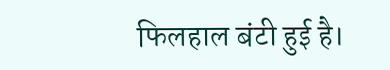फिलहाल बंटी हुई है।